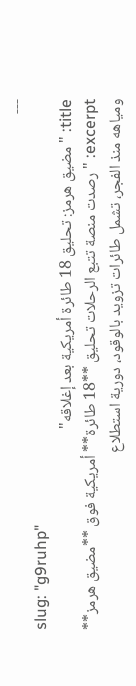---
slug: "g9ruhp"
title: "مضيق هرمز: تحليق 18 طائرة أمريكية بعد إغلاقه"
excerpt: "رصدت منصة تتبع الرحلات تحليق **18 طائرة** أمريكية فوق **مضيق هرمز** ومياهه منذ الفجر، تشمل طائرات تزويد بالوقود، دورية استطلاع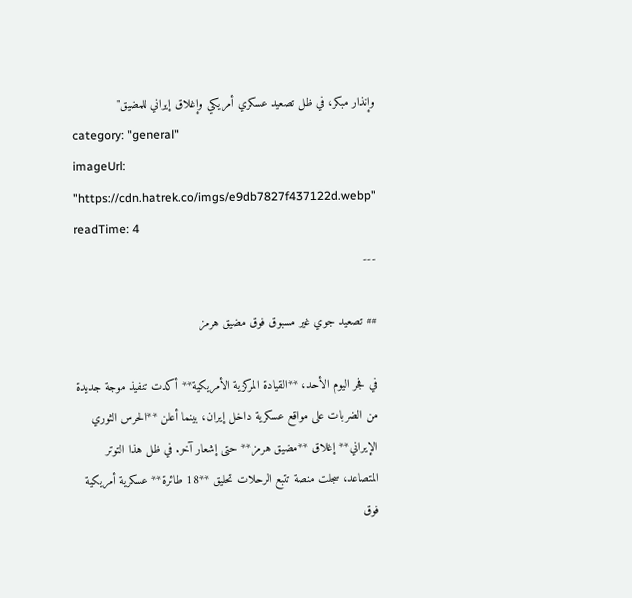وإنذار مبكر، في ظل تصعيد عسكري أمريكي وإغلاق إيراني للمضيق"
category: "general"
imageUrl: "https://cdn.hatrek.co/imgs/e9db7827f437122d.webp"
readTime: 4
---

## تصعيد جوي غير مسبوق فوق مضيق هرمز

في فجر اليوم الأحد، **القيادة المركزية الأمريكية** أكدت تنفيذ موجة جديدة من الضربات على مواقع عسكرية داخل إيران، بينما أعلن **الحرس الثوري الإيراني** إغلاق **مضيق هرمز** حتى إشعار آخر. في ظل هذا التوتر المتصاعد، سجلت منصة تتبع الرحلات تحليق **18 طائرة** عسكرية أمريكية فوق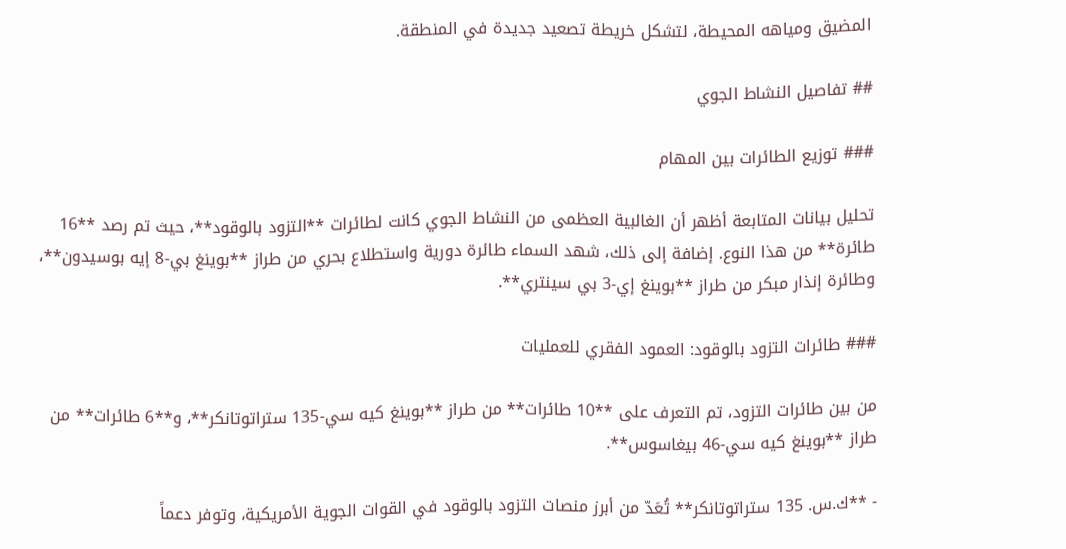المضيق ومياهه المحيطة، لتشكل خريطة تصعيد جديدة في المنطقة.

## تفاصيل النشاط الجوي

### توزيع الطائرات بين المهام

تحليل بيانات المتابعة أظهر أن الغالبية العظمى من النشاط الجوي كانت لطائرات **التزود بالوقود**، حيث تم رصد **16 طائرة** من هذا النوع. إضافة إلى ذلك، شهد السماء طائرة دورية واستطلاع بحري من طراز **بوينغ بي-8 إيه بوسيدون**، وطائرة إنذار مبكر من طراز **بوينغ إي-3 بي سينتري**.

### طائرات التزود بالوقود: العمود الفقري للعمليات

من بين طائرات التزود، تم التعرف على **10 طائرات** من طراز **بوينغ كيه سي-135 ستراتوتانكر**، و**6 طائرات** من طراز **بوينغ كيه سي-46 بيغاسوس**.

- **ك.س. 135 ستراتوتانكر** تُعَدّ من أبرز منصات التزود بالوقود في القوات الجوية الأمريكية، وتوفر دعماً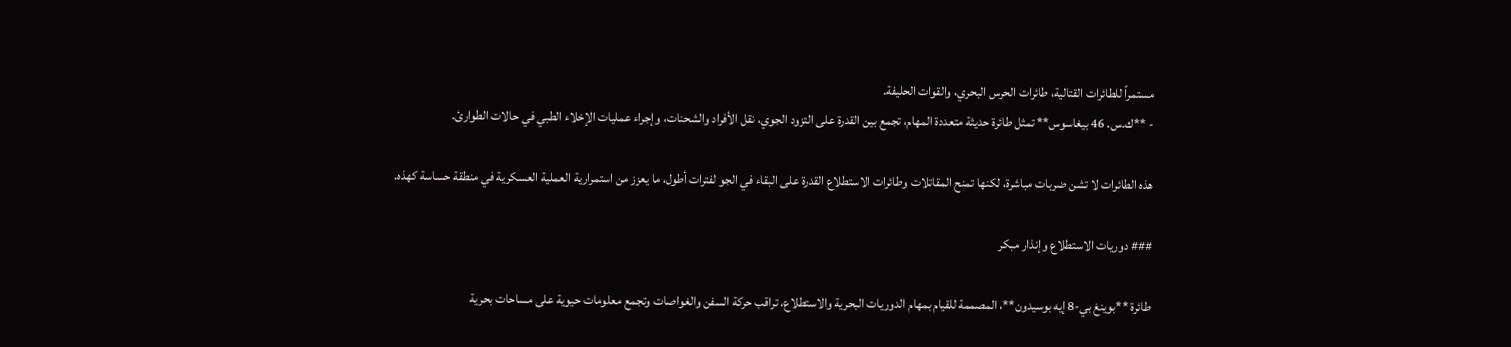مستمراً للطائرات القتالية، طائرات الحرس البحري، والقوات الحليفة.
- **ك.س. 46 بيغاسوس** تمثل طائرة حديثة متعددة المهام، تجمع بين القدرة على التزود الجوي، نقل الأفراد والشحنات، وإجراء عمليات الإخلاء الطبي في حالات الطوارئ.

هذه الطائرات لا تشن ضربات مباشرة، لكنها تمنح المقاتلات وطائرات الاستطلاع القدرة على البقاء في الجو لفترات أطول، ما يعزز من استمرارية العملية العسكرية في منطقة حساسة كهذه.

### دوريات الاستطلاع وإنذار مبكر

طائرة **بوينغ بي-8 إيه بوسيدون**، المصممة للقيام بمهام الدوريات البحرية والاستطلاع، تراقب حركة السفن والغواصات وتجمع معلومات حيوية على مساحات بحرية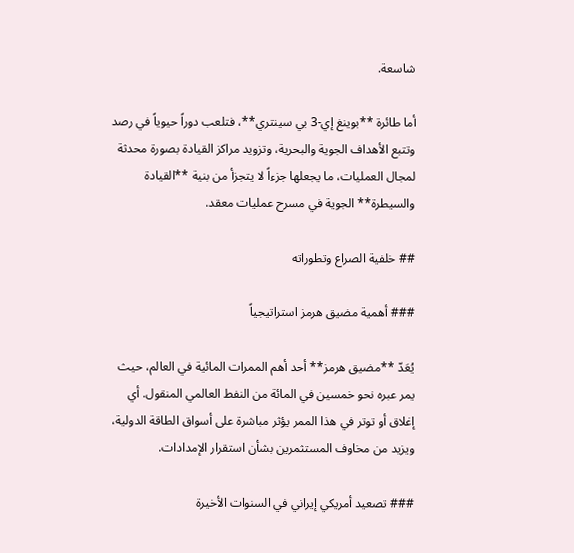شاسعة.

أما طائرة **بوينغ إي-3 بي سينتري**، فتلعب دوراً حيوياً في رصد وتتبع الأهداف الجوية والبحرية، وتزويد مراكز القيادة بصورة محدثة لمجال العمليات، ما يجعلها جزءاً لا يتجزأ من بنية **القيادة والسيطرة** الجوية في مسرح عمليات معقد.

## خلفية الصراع وتطوراته

### أهمية مضيق هرمز استراتيجياً

يُعَدّ **مضيق هرمز** أحد أهم الممرات المائية في العالم، حيث يمر عبره نحو خمسين في المائة من النفط العالمي المنقول. أي إغلاق أو توتر في هذا الممر يؤثر مباشرة على أسواق الطاقة الدولية، ويزيد من مخاوف المستثمرين بشأن استقرار الإمدادات.

### تصعيد أمريكي إيراني في السنوات الأخيرة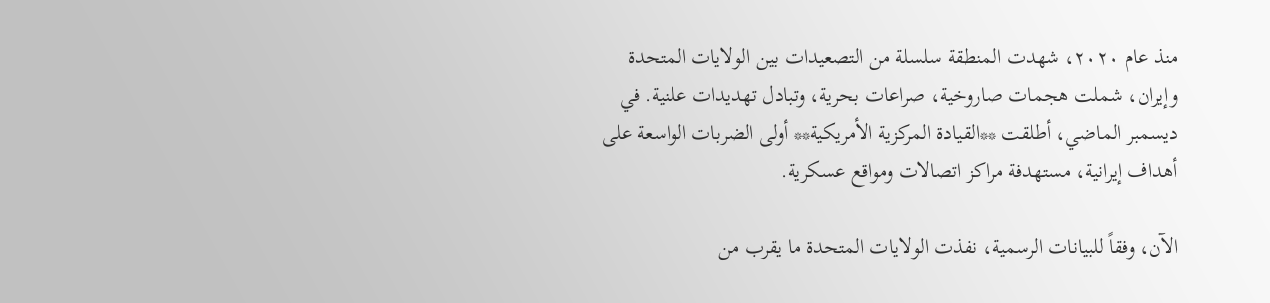منذ عام ٢٠٢٠، شهدت المنطقة سلسلة من التصعيدات بين الولايات المتحدة وإيران، شملت هجمات صاروخية، صراعات بحرية، وتبادل تهديدات علنية. في ديسمبر الماضي، أطلقت **القيادة المركزية الأمريكية** أولى الضربات الواسعة على أهداف إيرانية، مستهدفة مراكز اتصالات ومواقع عسكرية.

الآن، وفقاً للبيانات الرسمية، نفذت الولايات المتحدة ما يقرب من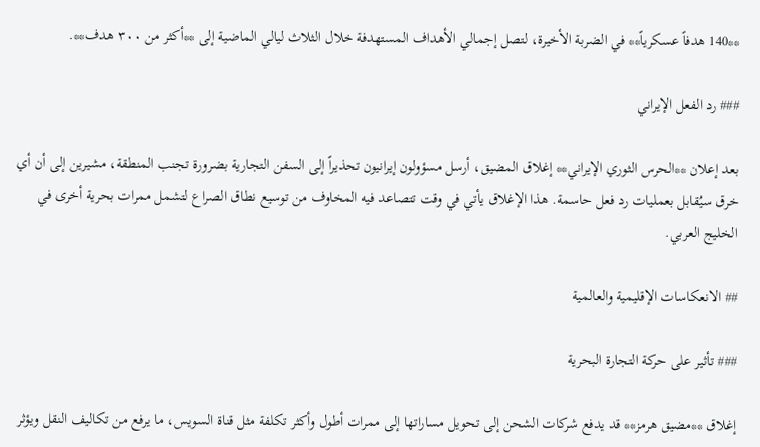**140 هدفاً عسكرياً** في الضربة الأخيرة، لتصل إجمالي الأهداف المستهدفة خلال الثلاث ليالي الماضية إلى **أكثر من ٣٠٠ هدف**.

### رد الفعل الإيراني

بعد إعلان **الحرس الثوري الإيراني** إغلاق المضيق، أرسل مسؤولون إيرانيون تحذيراً إلى السفن التجارية بضرورة تجنب المنطقة، مشيرين إلى أن أي خرق سيُقابل بعمليات رد فعل حاسمة. هذا الإغلاق يأتي في وقت تتصاعد فيه المخاوف من توسيع نطاق الصراع لتشمل ممرات بحرية أخرى في الخليج العربي.

## الانعكاسات الإقليمية والعالمية

### تأثير على حركة التجارة البحرية

إغلاق **مضيق هرمز** قد يدفع شركات الشحن إلى تحويل مساراتها إلى ممرات أطول وأكثر تكلفة مثل قناة السويس، ما يرفع من تكاليف النقل ويؤثر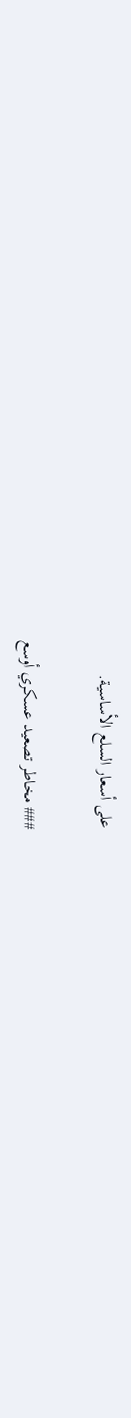على أسعار السلع الأساسية.

### مخاطر تصعيد عسكري أوسع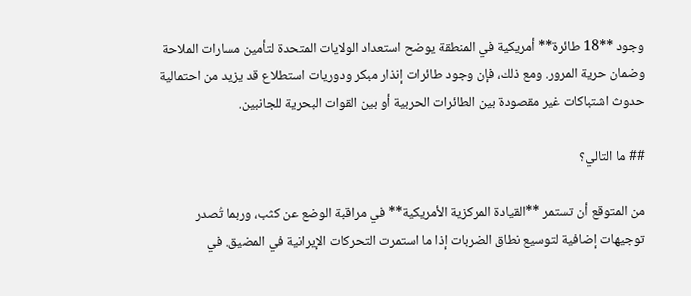وجود **18 طائرة** أمريكية في المنطقة يوضح استعداد الولايات المتحدة لتأمين مسارات الملاحة وضمان حرية المرور. ومع ذلك، فإن وجود طائرات إنذار مبكر ودوريات استطلاع قد يزيد من احتمالية حدوث اشتباكات غير مقصودة بين الطائرات الحربية أو بين القوات البحرية للجانبين.

## ما التالي؟

من المتوقع أن تستمر **القيادة المركزية الأمريكية** في مراقبة الوضع عن كثب، وربما تُصدر توجيهات إضافية لتوسيع نطاق الضربات إذا ما استمرت التحركات الإيرانية في المضيق. في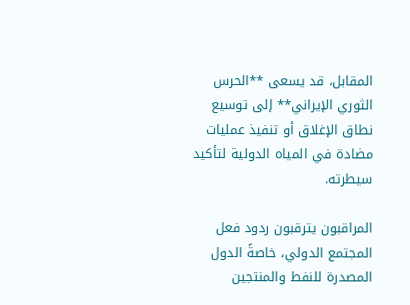المقابل، قد يسعى **الحرس الثوري الإيراني** إلى توسيع نطاق الإغلاق أو تنفيذ عمليات مضادة في المياه الدولية لتأكيد سيطرته.

المراقبون يترقبون ردود فعل المجتمع الدولي، خاصةً الدول المصدرة للنفط والمنتجين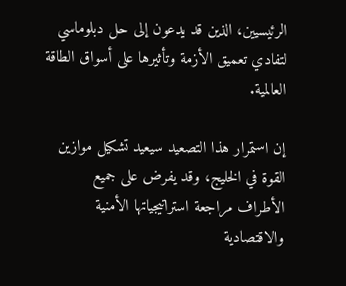الرئيسيين، الذين قد يدعون إلى حل دبلوماسي لتفادي تعميق الأزمة وتأثيرها على أسواق الطاقة العالمية.

إن استمرار هذا التصعيد سيعيد تشكيل موازين القوة في الخليج، وقد يفرض على جميع الأطراف مراجعة استراتيجياتها الأمنية والاقتصادية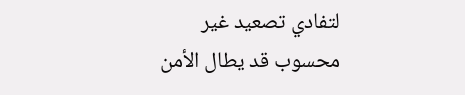لتفادي تصعيد غير محسوب قد يطال الأمن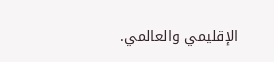الإقليمي والعالمي.